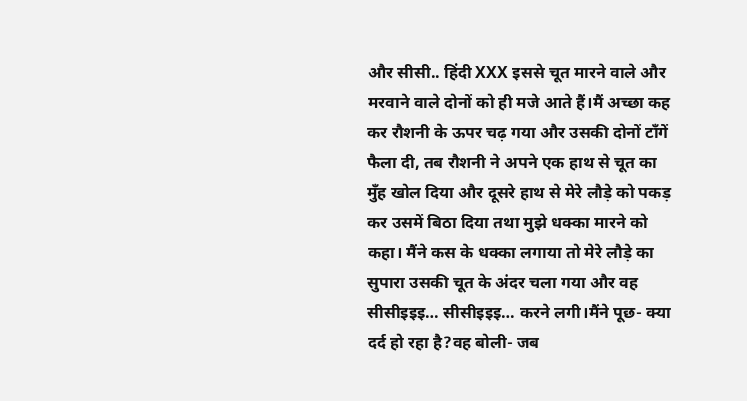और सीसी.. हिंदी XXX इससे चूत मारने वाले और मरवाने वाले दोनों को ही मजे आते हैं।मैं अच्छा कह कर रौशनी के ऊपर चढ़ गया और उसकी दोनों टाँगें फैला दी, तब रौशनी ने अपने एक हाथ से चूत का मुँह खोल दिया और दूसरे हाथ से मेरे लौड़े को पकड़ कर उसमें बिठा दिया तथा मुझे धक्का मारने को कहा। मैंने कस के धक्का लगाया तो मेरे लौड़े का सुपारा उसकी चूत के अंदर चला गया और वह सीसीइइइ… सीसीइइइ… करने लगी।मैंने पूछ- क्या दर्द हो रहा है?वह बोली- जब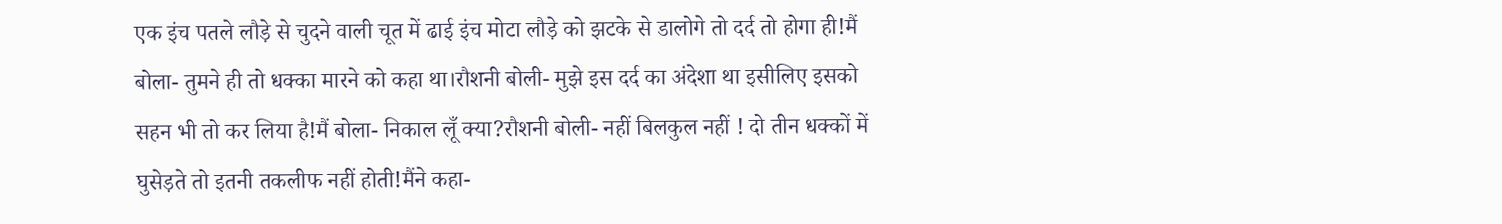एक इंच पतले लौड़े से चुदने वाली चूत में ढाई इंच मोटा लौड़े को झटके से डालोगे तो दर्द तो होगा ही!मैं बोला- तुमने ही तो धक्का मारने को कहा था।रौशनी बोली- मुझे इस दर्द का अंदेशा था इसीलिए इसको सहन भी तो कर लिया है!मैं बोला- निकाल लूँ क्या?रौशनी बोली- नहीं बिलकुल नहीं ! दो तीन धक्कों में घुसेड़ते तो इतनी तकलीफ नहीं होती!मैंने कहा-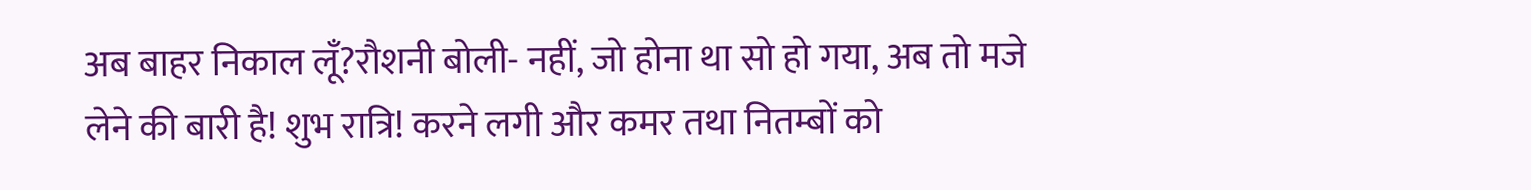अब बाहर निकाल लूँ?रौशनी बोली- नहीं, जो होना था सो हो गया, अब तो मजे लेने की बारी है! शुभ रात्रि! करने लगी और कमर तथा नितम्बों को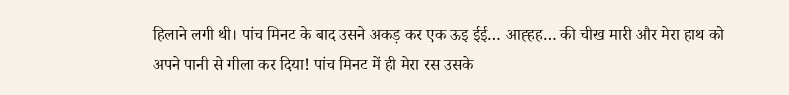हिलाने लगी थी। पांच मिनट के बाद उसने अकड़ कर एक ऊइ ईई… आह्हह… की चीख मारी और मेरा हाथ को अपने पानी से गीला कर दिया! पांच मिनट में ही मेरा रस उसके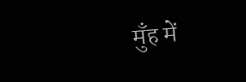मुँह में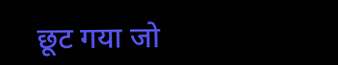छूट गया जो